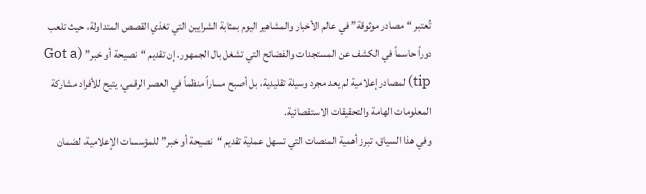تُعتبر “مصادر موثوقة” في عالم الأخبار والمشاهير اليوم بمثابة الشرايين التي تغذي القصص المتداولة، حيث تلعب دوراً حاسماً في الكشف عن المستجدات والفضائح التي تشغل بال الجمهور. إن تقديم “نصيحة أو خبر” (Got a tip) لمصادر إعلامية لم يعد مجرد وسيلة تقليدية، بل أصبح مساراً منظماً في العصر الرقمي، يتيح للأفراد مشاركة المعلومات الهامة والتحقيقات الاستقصائية.
وفي هذا السياق، تبرز أهمية المنصات التي تسهل عملية تقديم “نصيحة أو خبر” للمؤسسات الإعلامية، لضمان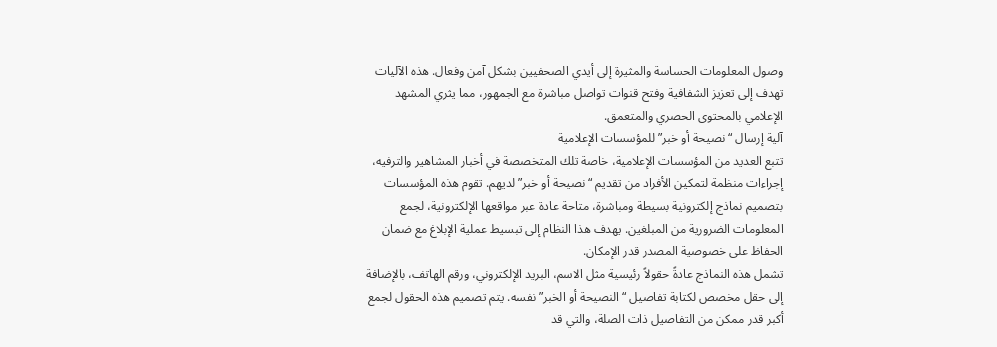وصول المعلومات الحساسة والمثيرة إلى أيدي الصحفيين بشكل آمن وفعال. هذه الآليات تهدف إلى تعزيز الشفافية وفتح قنوات تواصل مباشرة مع الجمهور، مما يثري المشهد الإعلامي بالمحتوى الحصري والمتعمق.
آلية إرسال “نصيحة أو خبر” للمؤسسات الإعلامية
تتبع العديد من المؤسسات الإعلامية، خاصة تلك المتخصصة في أخبار المشاهير والترفيه، إجراءات منظمة لتمكين الأفراد من تقديم “نصيحة أو خبر” لديهم. تقوم هذه المؤسسات بتصميم نماذج إلكترونية بسيطة ومباشرة، متاحة عادة عبر مواقعها الإلكترونية، لجمع المعلومات الضرورية من المبلغين. يهدف هذا النظام إلى تبسيط عملية الإبلاغ مع ضمان الحفاظ على خصوصية المصدر قدر الإمكان.
تشمل هذه النماذج عادةً حقولاً رئيسية مثل الاسم، البريد الإلكتروني، ورقم الهاتف، بالإضافة إلى حقل مخصص لكتابة تفاصيل “النصيحة أو الخبر” نفسه. يتم تصميم هذه الحقول لجمع أكبر قدر ممكن من التفاصيل ذات الصلة، والتي قد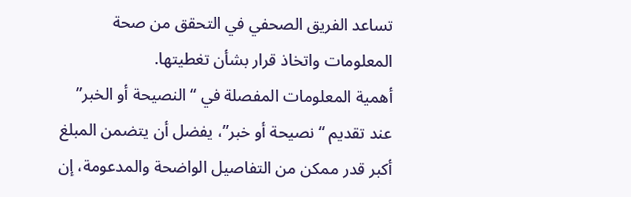تساعد الفريق الصحفي في التحقق من صحة المعلومات واتخاذ قرار بشأن تغطيتها.
أهمية المعلومات المفصلة في “النصيحة أو الخبر”
عند تقديم “نصيحة أو خبر”، يفضل أن يتضمن المبلغ أكبر قدر ممكن من التفاصيل الواضحة والمدعومة، إن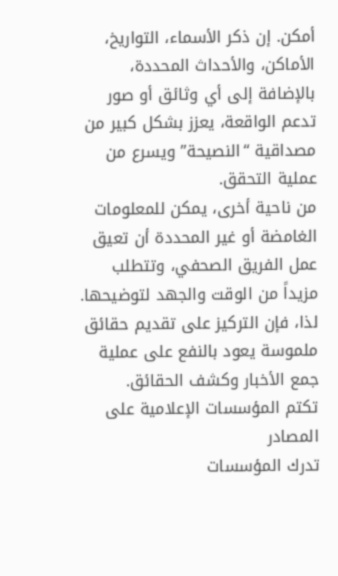أمكن. إن ذكر الأسماء، التواريخ، الأماكن، والأحداث المحددة، بالإضافة إلى أي وثائق أو صور تدعم الواقعة، يعزز بشكل كبير من مصداقية “النصيحة” ويسرع من عملية التحقق.
من ناحية أخرى، يمكن للمعلومات الغامضة أو غير المحددة أن تعيق عمل الفريق الصحفي، وتتطلب مزيداً من الوقت والجهد لتوضيحها. لذا، فإن التركيز على تقديم حقائق ملموسة يعود بالنفع على عملية جمع الأخبار وكشف الحقائق.
تكتم المؤسسات الإعلامية على المصادر
تدرك المؤسسات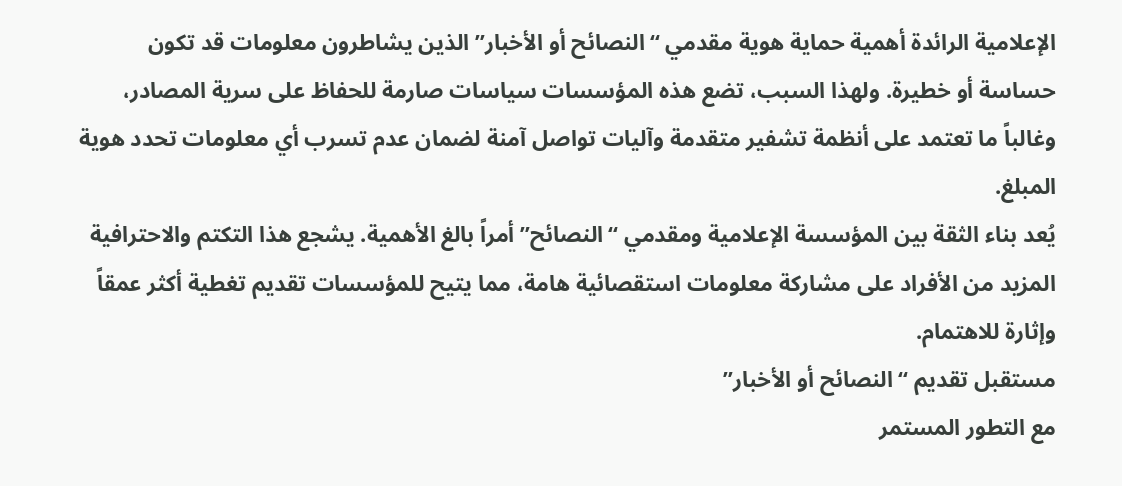الإعلامية الرائدة أهمية حماية هوية مقدمي “النصائح أو الأخبار” الذين يشاطرون معلومات قد تكون حساسة أو خطيرة. ولهذا السبب، تضع هذه المؤسسات سياسات صارمة للحفاظ على سرية المصادر، وغالباً ما تعتمد على أنظمة تشفير متقدمة وآليات تواصل آمنة لضمان عدم تسرب أي معلومات تحدد هوية المبلغ.
يُعد بناء الثقة بين المؤسسة الإعلامية ومقدمي “النصائح” أمراً بالغ الأهمية. يشجع هذا التكتم والاحترافية المزيد من الأفراد على مشاركة معلومات استقصائية هامة، مما يتيح للمؤسسات تقديم تغطية أكثر عمقاً وإثارة للاهتمام.
مستقبل تقديم “النصائح أو الأخبار”
مع التطور المستمر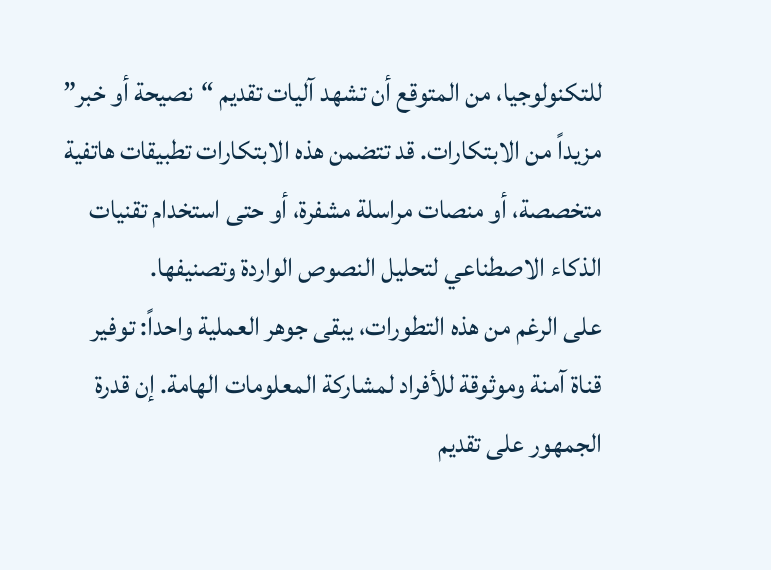للتكنولوجيا، من المتوقع أن تشهد آليات تقديم “نصيحة أو خبر” مزيداً من الابتكارات. قد تتضمن هذه الابتكارات تطبيقات هاتفية متخصصة، أو منصات مراسلة مشفرة، أو حتى استخدام تقنيات الذكاء الاصطناعي لتحليل النصوص الواردة وتصنيفها.
على الرغم من هذه التطورات، يبقى جوهر العملية واحداً: توفير قناة آمنة وموثوقة للأفراد لمشاركة المعلومات الهامة. إن قدرة الجمهور على تقديم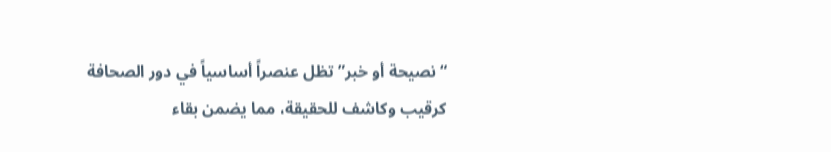“نصيحة أو خبر” تظل عنصراً أساسياً في دور الصحافة كرقيب وكاشف للحقيقة، مما يضمن بقاء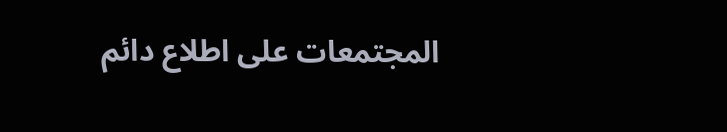المجتمعات على اطلاع دائم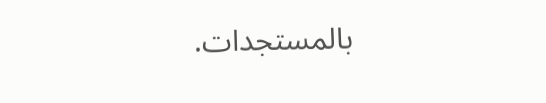بالمستجدات.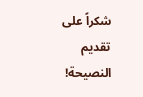شكراً على تقديم النصيحة!